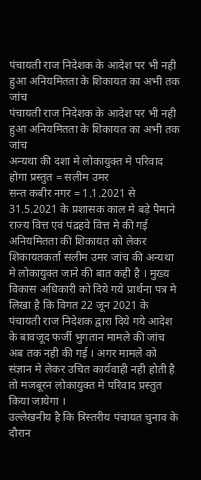पंचायती राज निदेशक के आदेश पर भी नही हुआ अनियमितता के शिकायत का अभी तक जांच
पंचायती राज निदेशक के आदेश पर भी नही हुआ अनियमितता के शिकायत का अभी तक जांच
अन्यथा की दशा मे लोकायुक्त मे परिवाद होगा प्रस्तुत = सलीम उमर
सन्त कबीर नगर = 1.1.2021 से 31.5.2021 के प्रशासक काल मे बड़े पैमाने राज्य वित्त एवं पंद्रहवे वित्त मे की गई अनियमितता की शिकायत को लेकर शिकायतकर्ता सलीम उमर जांच की अन्यथा मे लोकायुक्त जाने की बात कही है । मुख्य विकास अधिकारी को दिये गये प्रार्थना पत्र मे लिखा है कि विगत 22 जून 2021 के पंचायती राज निदेशक द्वारा दिये गये आदेश के बावजूद फर्जी भुगतान मामले की जांच अब तक नही की गई । अगर मामले को संज्ञान मे लेकर उचित कार्यवाही नही होती है तो मजबूरन लोकायुक्त मे परिवाद प्रस्तुत किया जायेगा ।
उल्लेखनीय है कि त्रिस्तरीय पंचायत चुनाव के दौरान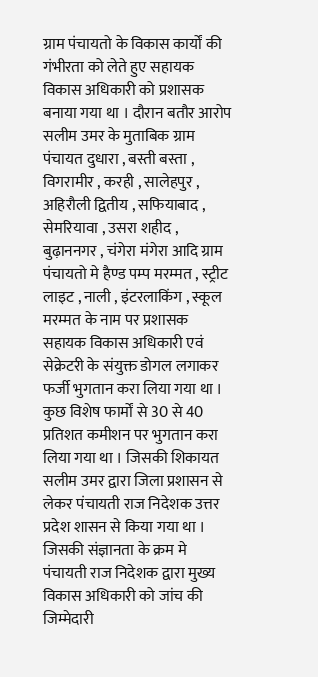ग्राम पंचायतो के विकास कार्यों की गंभीरता को लेते हुए सहायक विकास अधिकारी को प्रशासक बनाया गया था । दौरान बतौर आरोप सलीम उमर के मुताबिक ग्राम पंचायत दुधारा , बस्ती बस्ता , विगरामीर , करही , सालेहपुर , अहिरौली द्वितीय , सफियाबाद , सेमरियावा , उसरा शहीद , बुढ़ाननगर , चंगेरा मंगेरा आदि ग्राम पंचायतो मे हैण्ड पम्प मरम्मत , स्ट्रीट लाइट , नाली , इंटरलाकिंग , स्कूल मरम्मत के नाम पर प्रशासक सहायक विकास अधिकारी एवं सेक्रेटरी के संयुक्त डोगल लगाकर फर्जी भुगतान करा लिया गया था । कुछ विशेष फार्मों से 30 से 40 प्रतिशत कमीशन पर भुगतान करा लिया गया था । जिसकी शिकायत सलीम उमर द्वारा जिला प्रशासन से लेकर पंचायती राज निदेशक उत्तर प्रदेश शासन से किया गया था । जिसकी संज्ञानता के क्रम मे पंचायती राज निदेशक द्वारा मुख्य विकास अधिकारी को जांच की जिम्मेदारी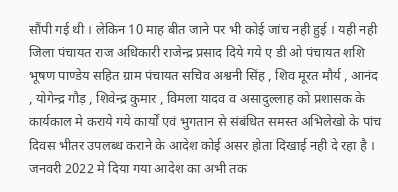सौंपी गई थी । लेकिन 10 माह बीत जाने पर भी कोई जांच नही हुई । यही नही जिला पंचायत राज अधिकारी राजेन्द्र प्रसाद दिये गये ए डी ओ पंचायत शशि भूषण पाण्डेय सहित ग्राम पंचायत सचिव अश्वनी सिंह , शिव मूरत मौर्य , आनंद , योगेन्द्र गौड़ , शिवेन्द्र कुमार , विमला यादव व असादुल्लाह को प्रशासक के कार्यकाल मे कराये गये कार्यों एवं भुगतान से संबंधित समस्त अभिलेखो के पांच दिवस भीतर उपलब्ध कराने के आदेश कोई असर होता दिखाई नही दे रहा है । जनवरी 2022 मे दिया गया आदेश का अभी तक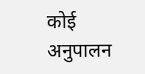कोई अनुपालन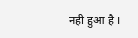नही हुआ है ।